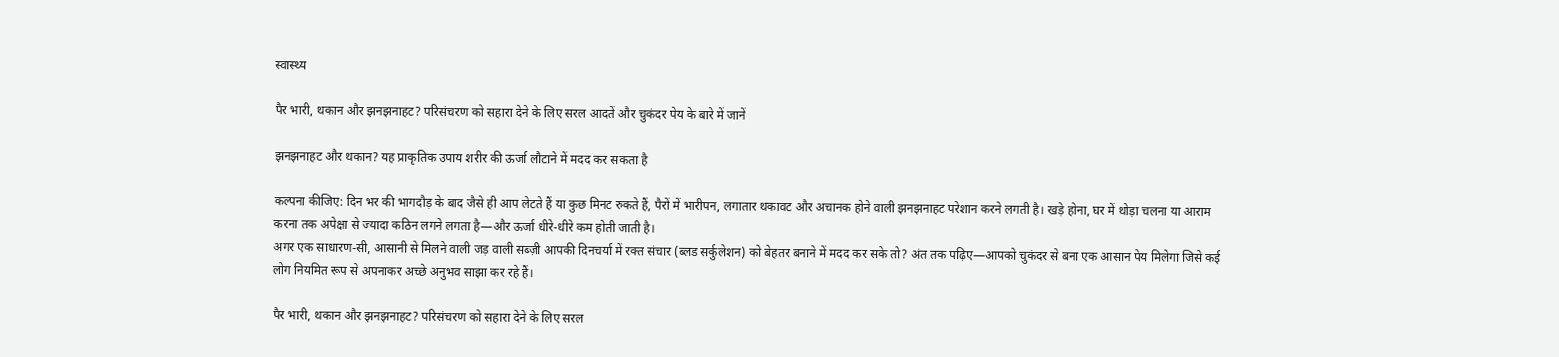स्वास्थ्य

पैर भारी, थकान और झनझनाहट? परिसंचरण को सहारा देने के लिए सरल आदतें और चुकंदर पेय के बारे में जानें

झनझनाहट और थकान? यह प्राकृतिक उपाय शरीर की ऊर्जा लौटाने में मदद कर सकता है

कल्पना कीजिए: दिन भर की भागदौड़ के बाद जैसे ही आप लेटते हैं या कुछ मिनट रुकते हैं, पैरों में भारीपन, लगातार थकावट और अचानक होने वाली झनझनाहट परेशान करने लगती है। खड़े होना, घर में थोड़ा चलना या आराम करना तक अपेक्षा से ज्यादा कठिन लगने लगता है—और ऊर्जा धीरे-धीरे कम होती जाती है।
अगर एक साधारण-सी, आसानी से मिलने वाली जड़ वाली सब्ज़ी आपकी दिनचर्या में रक्त संचार (ब्लड सर्कुलेशन) को बेहतर बनाने में मदद कर सके तो? अंत तक पढ़िए—आपको चुकंदर से बना एक आसान पेय मिलेगा जिसे कई लोग नियमित रूप से अपनाकर अच्छे अनुभव साझा कर रहे हैं।

पैर भारी, थकान और झनझनाहट? परिसंचरण को सहारा देने के लिए सरल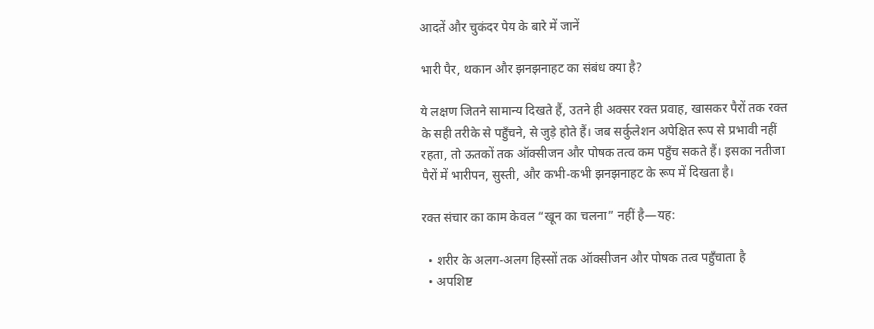आदतें और चुकंदर पेय के बारे में जानें

भारी पैर, थकान और झनझनाहट का संबंध क्या है?

ये लक्षण जितने सामान्य दिखते हैं, उतने ही अक्सर रक्त प्रवाह, खासकर पैरों तक रक्त के सही तरीके से पहुँचने, से जुड़े होते हैं। जब सर्कुलेशन अपेक्षित रूप से प्रभावी नहीं रहता, तो ऊतकों तक ऑक्सीजन और पोषक तत्व कम पहुँच सकते हैं। इसका नतीजा पैरों में भारीपन, सुस्ती, और कभी-कभी झनझनाहट के रूप में दिखता है।

रक्त संचार का काम केवल “खून का चलना” नहीं है—यह:

  • शरीर के अलग-अलग हिस्सों तक ऑक्सीजन और पोषक तत्व पहुँचाता है
  • अपशिष्ट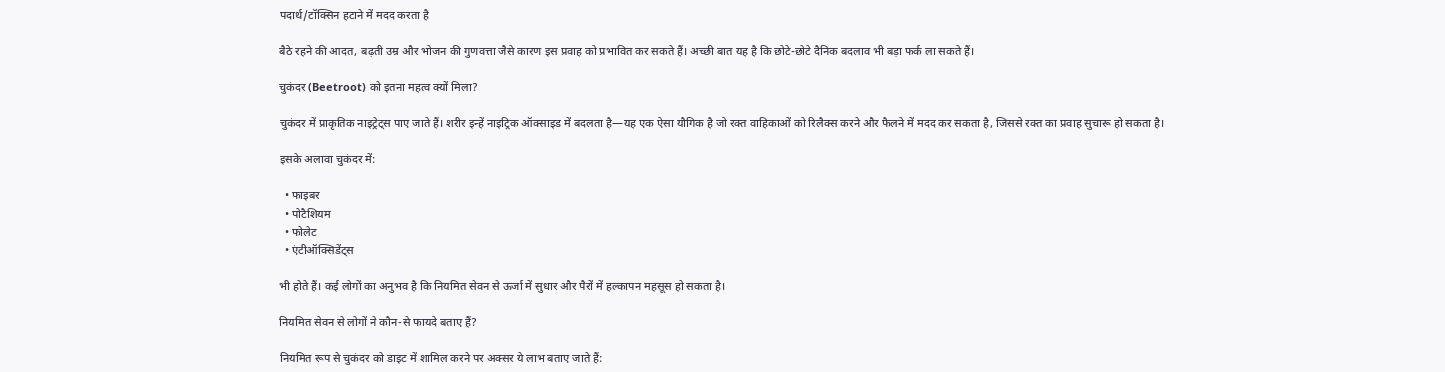पदार्थ/टॉक्सिन हटाने में मदद करता है

बैठे रहने की आदत, बढ़ती उम्र और भोजन की गुणवत्ता जैसे कारण इस प्रवाह को प्रभावित कर सकते हैं। अच्छी बात यह है कि छोटे-छोटे दैनिक बदलाव भी बड़ा फर्क ला सकते हैं।

चुकंदर (Beetroot) को इतना महत्व क्यों मिला?

चुकंदर में प्राकृतिक नाइट्रेट्स पाए जाते हैं। शरीर इन्हें नाइट्रिक ऑक्साइड में बदलता है—यह एक ऐसा यौगिक है जो रक्त वाहिकाओं को रिलैक्स करने और फैलने में मदद कर सकता है, जिससे रक्त का प्रवाह सुचारू हो सकता है।

इसके अलावा चुकंदर में:

  • फाइबर
  • पोटैशियम
  • फोलेट
  • एंटीऑक्सिडेंट्स

भी होते हैं। कई लोगों का अनुभव है कि नियमित सेवन से ऊर्जा में सुधार और पैरों में हल्कापन महसूस हो सकता है।

नियमित सेवन से लोगों ने कौन-से फायदे बताए हैं?

नियमित रूप से चुकंदर को डाइट में शामिल करने पर अक्सर ये लाभ बताए जाते हैं: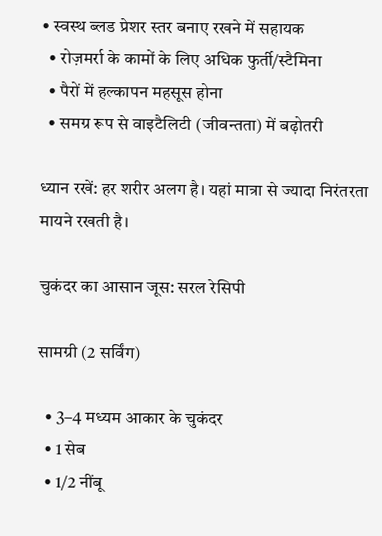• स्वस्थ ब्लड प्रेशर स्तर बनाए रखने में सहायक
  • रोज़मर्रा के कामों के लिए अधिक फुर्ती/स्टैमिना
  • पैरों में हल्कापन महसूस होना
  • समग्र रूप से वाइटैलिटी (जीवन्तता) में बढ़ोतरी

ध्यान रखें: हर शरीर अलग है। यहां मात्रा से ज्यादा निरंतरता मायने रखती है।

चुकंदर का आसान जूस: सरल रेसिपी

सामग्री (2 सर्विंग)

  • 3–4 मध्यम आकार के चुकंदर
  • 1 सेब
  • 1/2 नींबू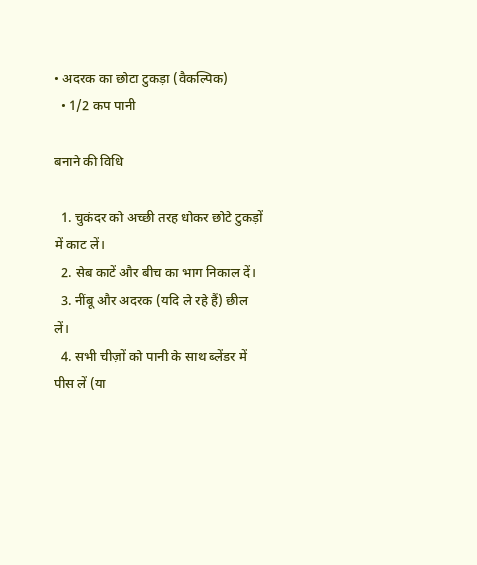• अदरक का छोटा टुकड़ा (वैकल्पिक)
  • 1/2 कप पानी

बनाने की विधि

  1. चुकंदर को अच्छी तरह धोकर छोटे टुकड़ों में काट लें।
  2. सेब काटें और बीच का भाग निकाल दें।
  3. नींबू और अदरक (यदि ले रहे हैं) छील लें।
  4. सभी चीज़ों को पानी के साथ ब्लेंडर में पीस लें (या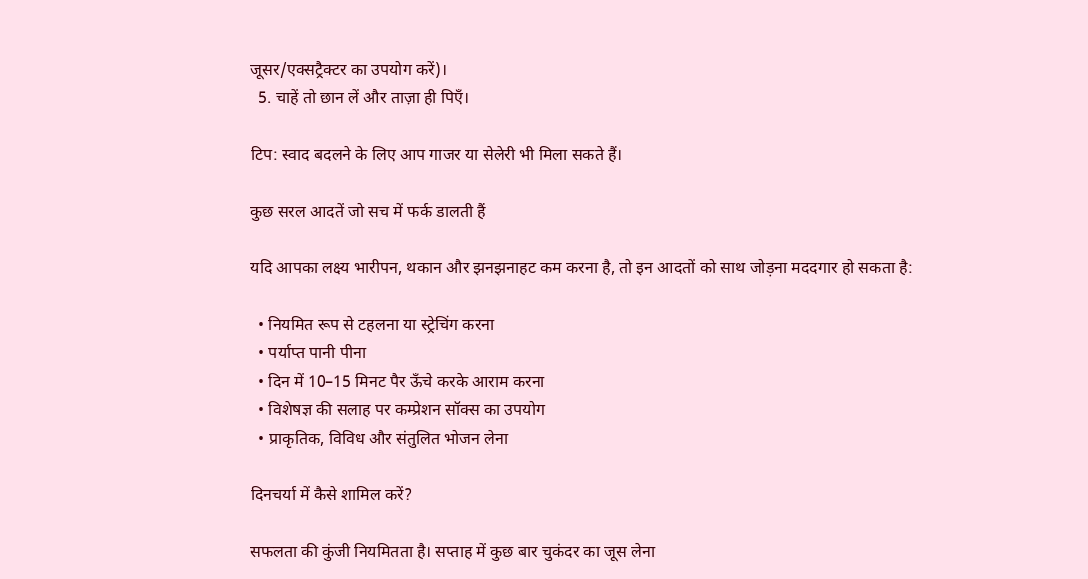जूसर/एक्सट्रैक्टर का उपयोग करें)।
  5. चाहें तो छान लें और ताज़ा ही पिएँ।

टिप: स्वाद बदलने के लिए आप गाजर या सेलेरी भी मिला सकते हैं।

कुछ सरल आदतें जो सच में फर्क डालती हैं

यदि आपका लक्ष्य भारीपन, थकान और झनझनाहट कम करना है, तो इन आदतों को साथ जोड़ना मददगार हो सकता है:

  • नियमित रूप से टहलना या स्ट्रेचिंग करना
  • पर्याप्त पानी पीना
  • दिन में 10–15 मिनट पैर ऊँचे करके आराम करना
  • विशेषज्ञ की सलाह पर कम्प्रेशन सॉक्स का उपयोग
  • प्राकृतिक, विविध और संतुलित भोजन लेना

दिनचर्या में कैसे शामिल करें?

सफलता की कुंजी नियमितता है। सप्ताह में कुछ बार चुकंदर का जूस लेना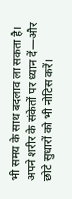भी समय के साथ बदलाव ला सकता है। अपने शरीर के संकेतों पर ध्यान दें—और छोटे सुधारों को भी नोटिस करें।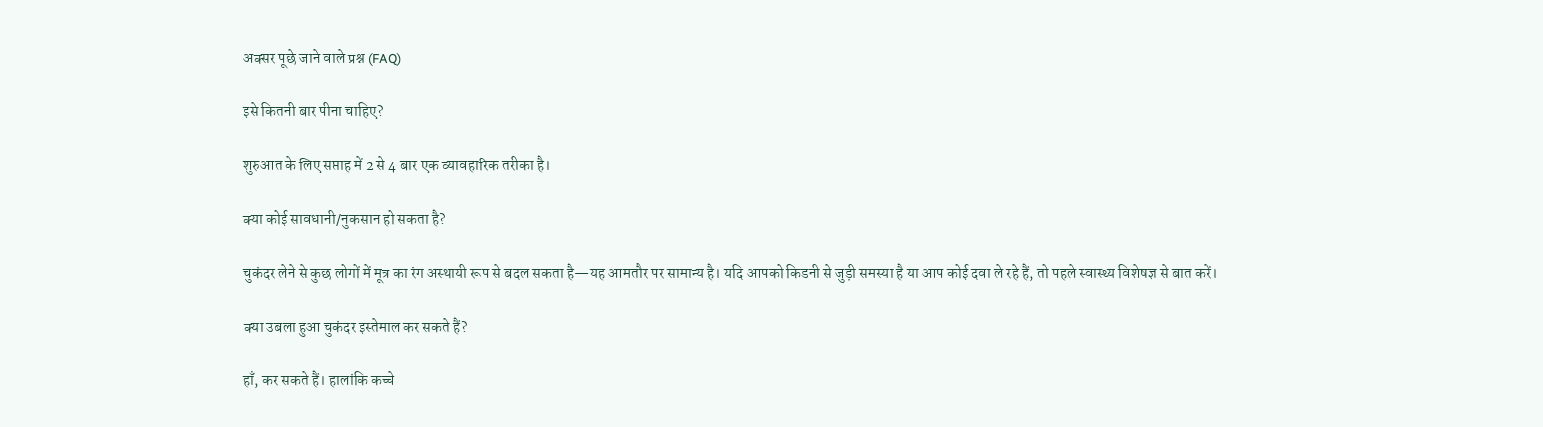अक्सर पूछे जाने वाले प्रश्न (FAQ)

इसे कितनी बार पीना चाहिए?

शुरुआत के लिए सप्ताह में 2 से 4 बार एक व्यावहारिक तरीका है।

क्या कोई सावधानी/नुकसान हो सकता है?

चुकंदर लेने से कुछ लोगों में मूत्र का रंग अस्थायी रूप से बदल सकता है—यह आमतौर पर सामान्य है। यदि आपको किडनी से जुड़ी समस्या है या आप कोई दवा ले रहे हैं, तो पहले स्वास्थ्य विशेषज्ञ से बात करें।

क्या उबला हुआ चुकंदर इस्तेमाल कर सकते हैं?

हाँ, कर सकते हैं। हालांकि कच्चे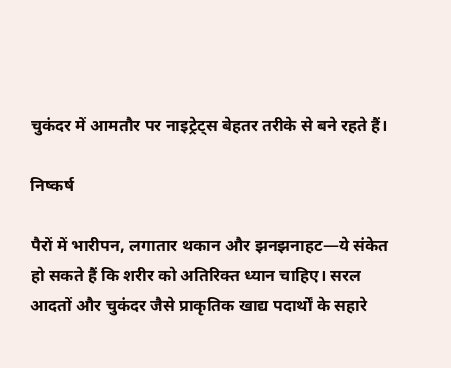चुकंदर में आमतौर पर नाइट्रेट्स बेहतर तरीके से बने रहते हैं।

निष्कर्ष

पैरों में भारीपन, लगातार थकान और झनझनाहट—ये संकेत हो सकते हैं कि शरीर को अतिरिक्त ध्यान चाहिए। सरल आदतों और चुकंदर जैसे प्राकृतिक खाद्य पदार्थों के सहारे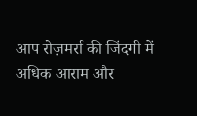आप रोज़मर्रा की जिंदगी में अधिक आराम और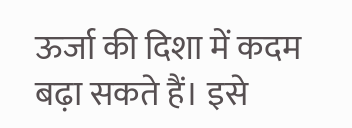ऊर्जा की दिशा में कदम बढ़ा सकते हैं। इसे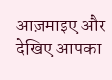आज़माइए और देखिए आपका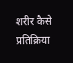शरीर कैसे प्रतिक्रिया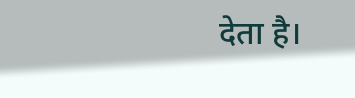देता है।